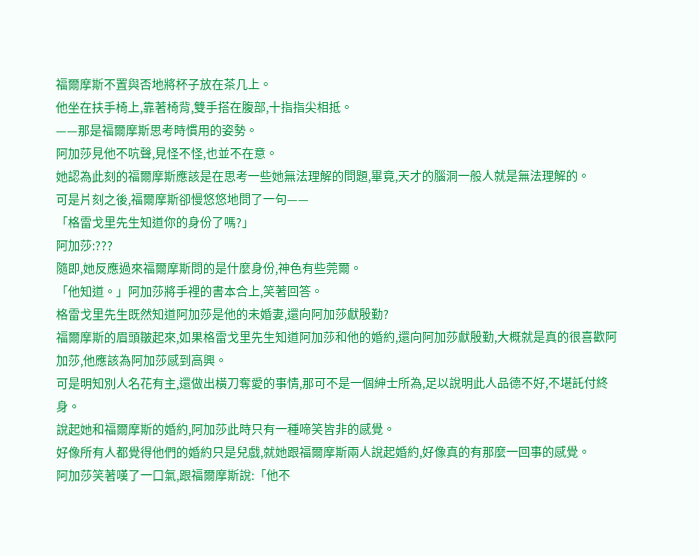福爾摩斯不置與否地將杯子放在茶几上。
他坐在扶手椅上,靠著椅背,雙手搭在腹部,十指指尖相抵。
——那是福爾摩斯思考時慣用的姿勢。
阿加莎見他不吭聲,見怪不怪,也並不在意。
她認為此刻的福爾摩斯應該是在思考一些她無法理解的問題,畢竟,天才的腦洞一般人就是無法理解的。
可是片刻之後,福爾摩斯卻慢悠悠地問了一句——
「格雷戈里先生知道你的身份了嗎?」
阿加莎:???
隨即,她反應過來福爾摩斯問的是什麼身份,神色有些莞爾。
「他知道。」阿加莎將手裡的書本合上,笑著回答。
格雷戈里先生既然知道阿加莎是他的未婚妻,還向阿加莎獻殷勤?
福爾摩斯的眉頭皺起來,如果格雷戈里先生知道阿加莎和他的婚約,還向阿加莎獻殷勤,大概就是真的很喜歡阿加莎,他應該為阿加莎感到高興。
可是明知別人名花有主,還做出橫刀奪愛的事情,那可不是一個紳士所為,足以說明此人品德不好,不堪託付終身。
說起她和福爾摩斯的婚約,阿加莎此時只有一種啼笑皆非的感覺。
好像所有人都覺得他們的婚約只是兒戲,就她跟福爾摩斯兩人說起婚約,好像真的有那麼一回事的感覺。
阿加莎笑著嘆了一口氣,跟福爾摩斯說:「他不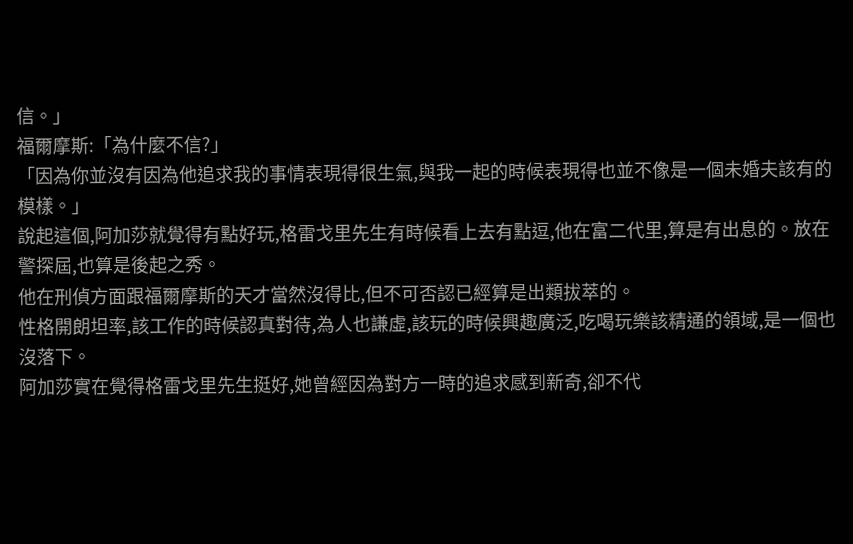信。」
福爾摩斯:「為什麼不信?」
「因為你並沒有因為他追求我的事情表現得很生氣,與我一起的時候表現得也並不像是一個未婚夫該有的模樣。」
說起這個,阿加莎就覺得有點好玩,格雷戈里先生有時候看上去有點逗,他在富二代里,算是有出息的。放在警探屆,也算是後起之秀。
他在刑偵方面跟福爾摩斯的天才當然沒得比,但不可否認已經算是出類拔萃的。
性格開朗坦率,該工作的時候認真對待,為人也謙虛,該玩的時候興趣廣泛,吃喝玩樂該精通的領域,是一個也沒落下。
阿加莎實在覺得格雷戈里先生挺好,她曾經因為對方一時的追求感到新奇,卻不代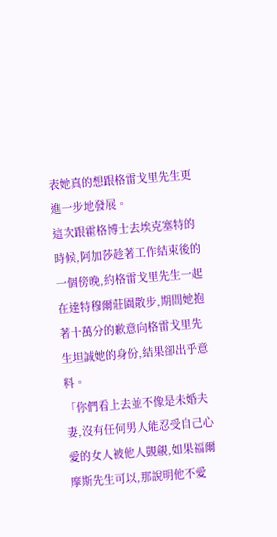表她真的想跟格雷戈里先生更進一步地發展。
這次跟霍格博士去埃克塞特的時候,阿加莎趁著工作結束後的一個傍晚,約格雷戈里先生一起在達特穆爾莊園散步,期間她抱著十萬分的歉意向格雷戈里先生坦誠她的身份,結果卻出乎意料。
「你們看上去並不像是未婚夫妻,沒有任何男人能忍受自己心愛的女人被他人覬覦,如果福爾摩斯先生可以,那說明他不愛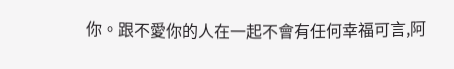你。跟不愛你的人在一起不會有任何幸福可言,阿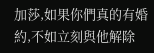加莎,如果你們真的有婚約,不如立刻與他解除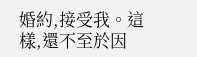婚約,接受我。這樣,還不至於因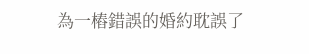為一樁錯誤的婚約耽誤了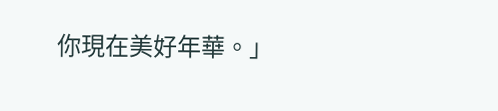你現在美好年華。」